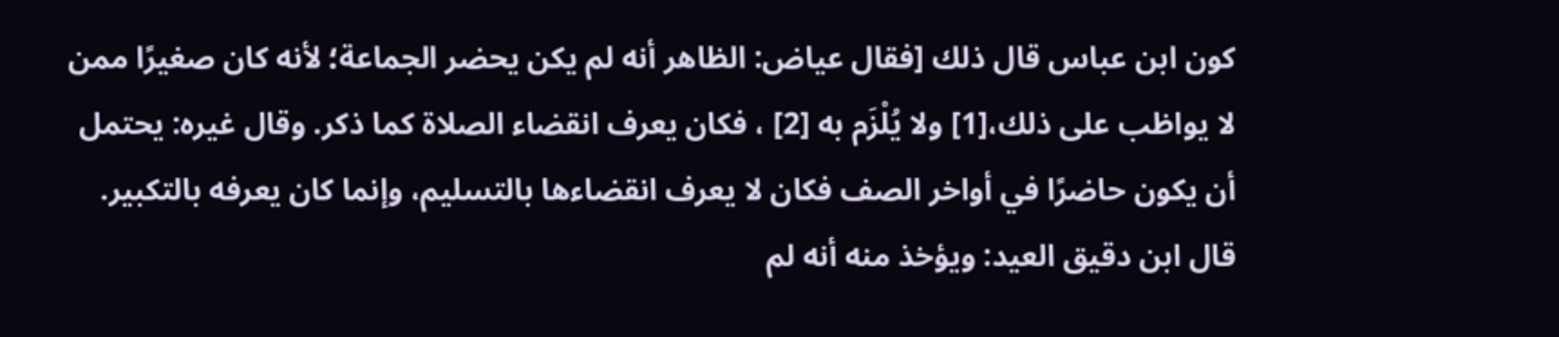كون ابن عباس قال ذلك [فقال عياض: الظاهر أنه لم يكن يحضر الجماعة؛ لأنه كان صغيرًا ممن لا يواظب على ذلك،[1] ولا يُلْزَم به [2] ، فكان يعرف انقضاء الصلاة كما ذكر. وقال غيره: يحتمل أن يكون حاضرًا في أواخر الصف فكان لا يعرف انقضاءها بالتسليم، وإنما كان يعرفه بالتكبير.
قال ابن دقيق العيد: ويؤخذ منه أنه لم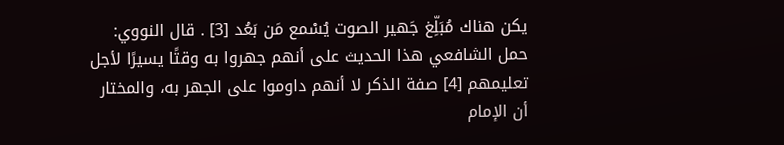يكن هناك مُبَلِّغ جَهير الصوت يُسْمع مَن بَعُد [3] . قال النووي: حمل الشافعي هذا الحديث على أنهم جهروا به وقتًا يسيرًا لأجل تعليمهم [4] صفة الذكر لا أنهم داوموا على الجهر به، والمختار أن الإمام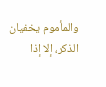والمأموم يخفيان الذكر، إلا إذا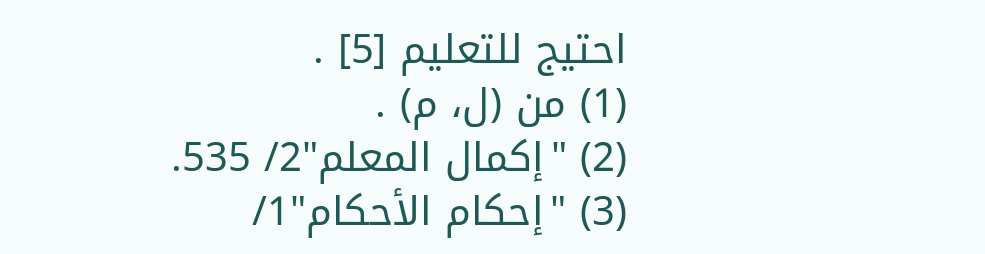احتيج للتعليم [5] .
(1) من (ل، م) .
(2) "إكمال المعلم"2/ 535.
(3) "إحكام الأحكام"1/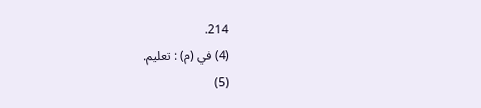214.
(4) في (م) : تعليم.
(5)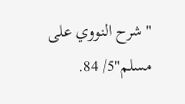"شرح النووي على مسلم"5/ 84.